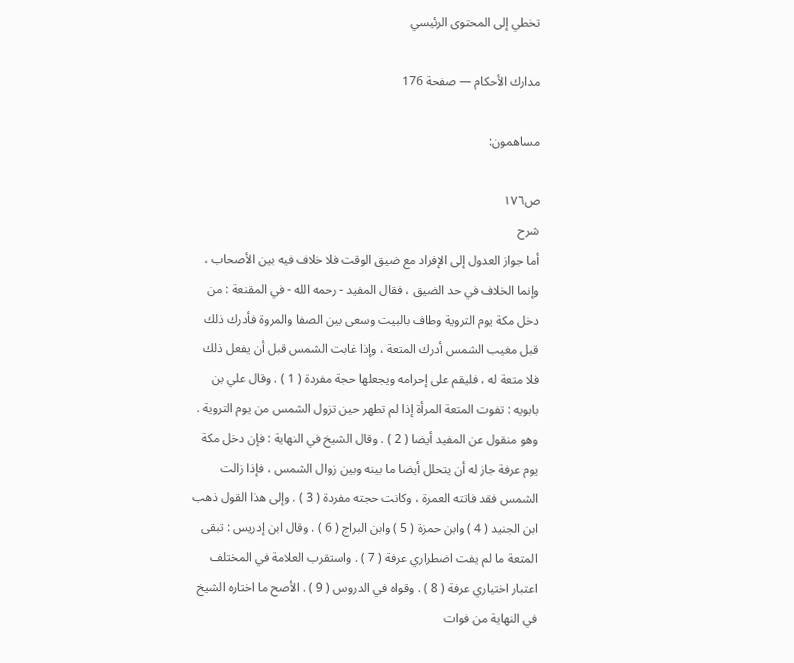تخطي إلى المحتوى الرئيسي

مدارك الأحكام — صفحة 176

مساهمون:

ص١٧٦
شرح
أما جواز العدول إلى الإفراد مع ضيق الوقت فلا خلاف فيه بين الأصحاب ، وإنما الخلاف في حد الضيق ، فقال المفيد - رحمه الله - في المقنعة : من دخل مكة يوم التروية وطاف بالبيت وسعى بين الصفا والمروة فأدرك ذلك قبل مغيب الشمس أدرك المتعة ، وإذا غابت الشمس قبل أن يفعل ذلك فلا متعة له ، فليقم على إحرامه ويجعلها حجة مفردة ( 1 ) . وقال علي بن بابويه : تفوت المتعة المرأة إذا لم تطهر حين تزول الشمس من يوم التروية . وهو منقول عن المفيد أيضا ( 2 ) . وقال الشيخ في النهاية : فإن دخل مكة يوم عرفة جاز له أن يتحلل أيضا ما بينه وبين زوال الشمس ، فإذا زالت الشمس فقد فاتته العمرة ، وكانت حجته مفردة ( 3 ) . وإلى هذا القول ذهب ابن الجنيد ( 4 ) وابن حمزة ( 5 ) وابن البراج ( 6 ) . وقال ابن إدريس : تبقى المتعة ما لم يفت اضطراري عرفة ( 7 ) . واستقرب العلامة في المختلف اعتبار اختياري عرفة ( 8 ) . وقواه في الدروس ( 9 ) . الأصح ما اختاره الشيخ في النهاية من فوات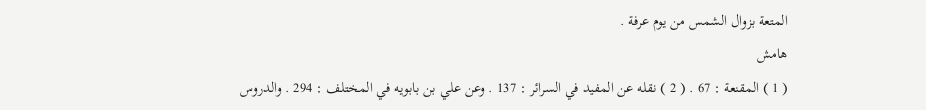المتعة بزوال الشمس من يوم عرفة .
هامش
( 1 ) المقنعة : 67 . ( 2 ) نقله عن المفيد في السرائر : 137 . وعن علي بن بابويه في المختلف : 294 . والدروس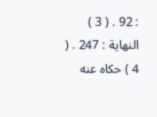: 92 . ( 3 ) النهاية : 247 . ( 4 ) حكاه عنه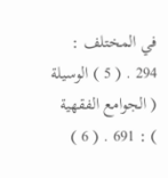في المختلف : 294 . ( 5 ) الوسيلة ( الجوامع الفقهية ) : 691 . ( 6 )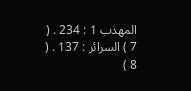المهذب 1 : 234 . ( 7 ) السرائر : 137 . ( 8 )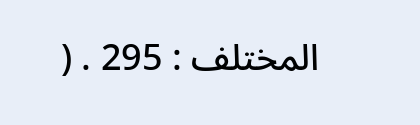المختلف : 295 . (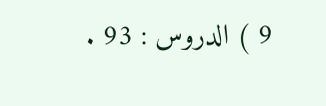9 ) الدروس : 93 .